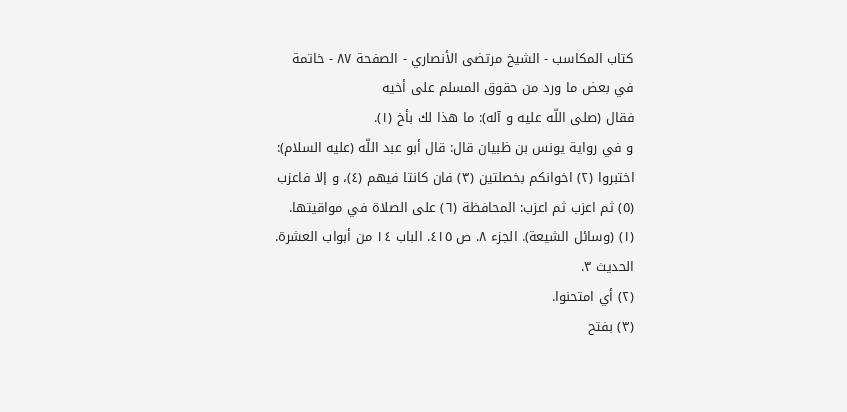كتاب المكاسب - الشيخ مرتضى الأنصاري - الصفحة ٨٧ - خاتمة في بعض ما ورد من حقوق المسلم على أخيه
فقال (صلى اللّه عليه و آله): ما هذا لك بأخ (١).
و في رواية يونس بن ظبيان قال: قال أبو عبد اللّه (عليه السلام):
اختبروا (٢) اخوانكم بخصلتين (٣) فان كانتا فيهم (٤)، و إلا فاعزب (٥) ثم اعزب ثم اعزب: المحافظة (٦) على الصلاة في مواقيتها.
(١) (وسائل الشيعة). الجزء ٨. ص ٤١٥. الباب ١٤ من أبواب العشرة. الحديث ٣.
(٢) أي امتحنوا.
(٣) بفتح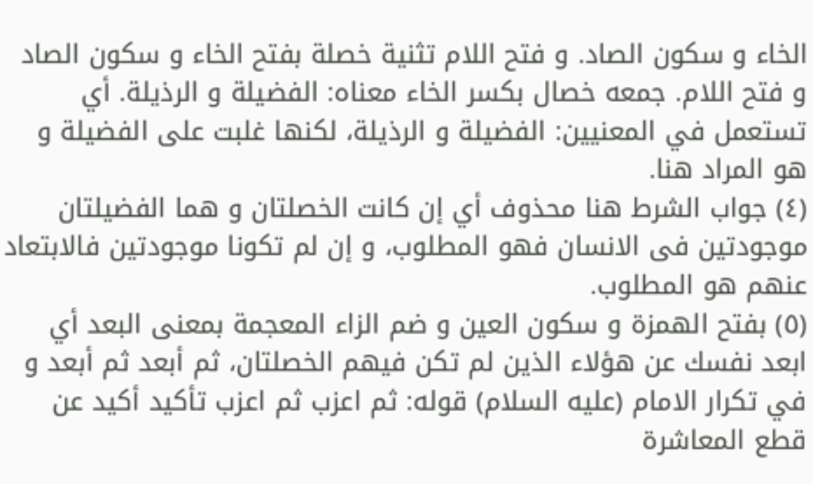الخاء و سكون الصاد. و فتح اللام تثنية خصلة بفتح الخاء و سكون الصاد و فتح اللام. جمعه خصال بكسر الخاء معناه: الفضيلة و الرذيلة. أي تستعمل في المعنيين: الفضيلة و الرذيلة، لكنها غلبت على الفضيلة و هو المراد هنا.
(٤) جواب الشرط هنا محذوف أي إن كانت الخصلتان و هما الفضيلتان موجودتين فى الانسان فهو المطلوب، و إن لم تكونا موجودتين فالابتعاد عنهم هو المطلوب.
(٥) بفتح الهمزة و سكون العين و ضم الزاء المعجمة بمعنى البعد أي ابعد نفسك عن هؤلاء الذين لم تكن فيهم الخصلتان، ثم أبعد ثم أبعد و في تكرار الامام (عليه السلام) قوله: ثم اعزب ثم اعزب تأكيد أكيد عن قطع المعاشرة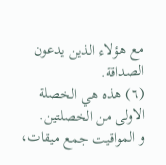مع هؤلاء الذين يدعون الصداقة.
(٦) هذه هي الخصلة الاولى من الخصلتين.
و المواقيت جمع ميقات،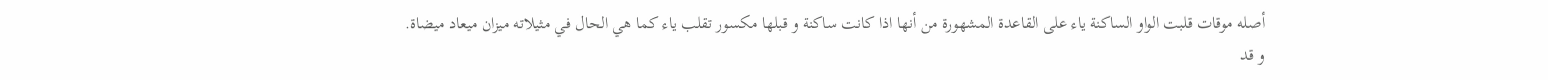أصله موقات قلبت الواو الساكنة ياء على القاعدة المشهورة من أنها اذا كانت ساكنة و قبلها مكسور تقلب ياء كما هي الحال في مثيلاته ميزان ميعاد ميضاة.
و قد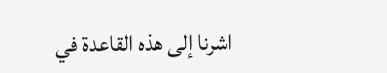اشرنا إلى هذه القاعدة في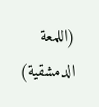(اللمعة الدمشقية)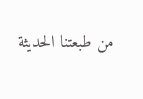من طبعتنا الحديثة